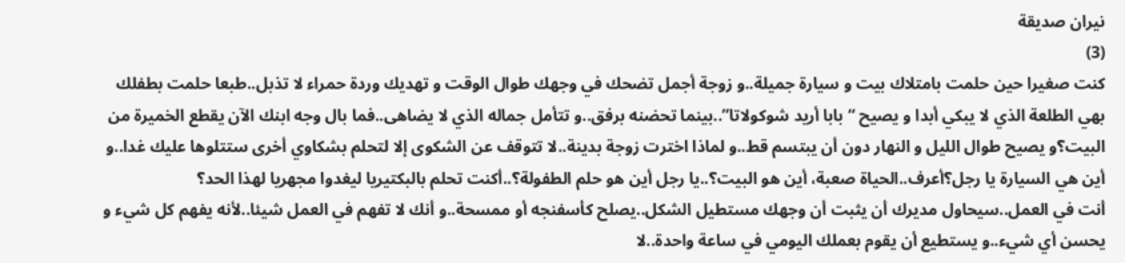نيران صديقة
(3)
كنت صغيرا حين حلمت بامتلاك بيت و سيارة جميلة..و زوجة أجمل تضحك في وجهك طوال الوقت و تهديك وردة حمراء لا تذبل..طبعا حلمت بطفلك بهي الطلعة الذي لا يبكي أبدا و يصيح “بابا أريد شوكولاتا”..بينما تحضنه برفق..و تتأمل جماله الذي لا يضاهى..فما بال وجه ابنك الآن يقطع الخميرة من البيت؟و يصيح طوال الليل و النهار دون أن يبتسم قط..و لماذا اخترت زوجة بدينة..لا تتوقف عن الشكوى إلا لتحلم بشكاوي أخرى ستتلوها عليك غدا..و أين هي السيارة يا رجل؟أعرف..الحياة صعبة، أين هو البيت؟..يا رجل أين هو حلم الطفولة؟..أكنت تحلم بالبكتيريا ليغدوا مجهريا لهذا الحد؟
أنت في العمل..سيحاول مديرك أن يثبت أن وجهك مستطيل الشكل..يصلح كأسفنجه أو ممسحة..و أنك لا تفهم في العمل شيئا..لأنه يفهم كل شيء و يحسن أي شيء..و يستطيع أن يقوم بعملك اليومي في ساعة واحدة..لا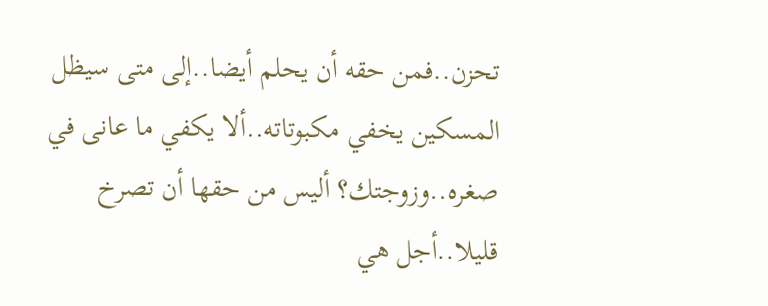تحزن..فمن حقه أن يحلم أيضا..إلى متى سيظل المسكين يخفي مكبوتاته..ألا يكفي ما عانى في صغره..وزوجتك؟ أليس من حقها أن تصرخ قليلا..أجل هي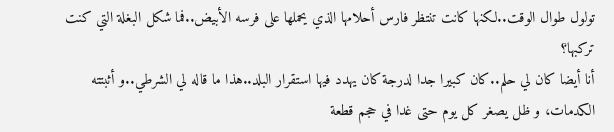تولول طوال الوقت..لكنها كانت تنتظر فارس أحلامها الذي يحملها على فرسه الأبيض..فما شكل البغلة التي كنت تركبها؟
أنا أيضا كان لي حلم..كان كبيرا جدا لدرجة كان يهدد فيها استقرار البلد..هذا ما قاله لي الشرطي..و أثبتته الكدمات، و ظل يصغر كل يوم حتى غدا في حجم قطعة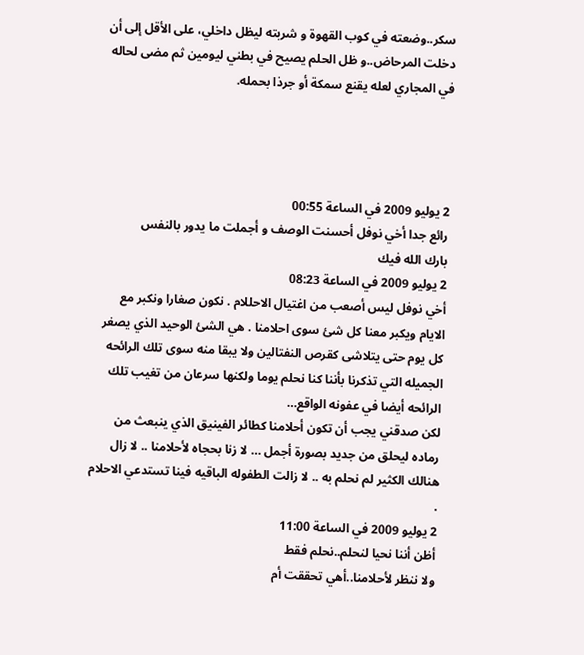سكر..وضعته في كوب القهوة و شربته ليظل داخلي، على الأقل إلى أن دخلت المرحاض..و ظل الحلم يصيح في بطني ليومين ثم مضى لحاله في المجاري لعله يقنع سمكة أو جرذا بحمله.




2 يوليو 2009 في الساعة 00:55
رائع جدا أخي نوفل أحسنت الوصف و أجملت ما يدور بالنفس
بارك الله فيك
2 يوليو 2009 في الساعة 08:23
أخي نوفل ليس أصعب من اغتيال الاحللام . نكون صغارا ونكبر مع الايام ويكبر معنا كل شئ سوى احلامنا . هي الشئ الوحيد الذي يصغر كل يوم حتى يتلاشى كقرص النفتالين ولا يبقا منه سوى تلك الرائحه الجميله التي تذكرنا بأننا كنا نحلم يوما ولكنها سرعان من تغيب تلك الرائحه أيضا في عفونه الواقع…
لكن صدقني يجب أن تكون أحلامنا كطائر الفينيق الذي ينبعث من رماده ليحلق من جديد بصورة أجمل … لا زنا بحجاه لأحلامنا .. لا زال هنالك الكثير لم نحلم به .. لا زالت الطفوله الباقيه فينا تستدعي الاحلام .
2 يوليو 2009 في الساعة 11:00
أظن أننا نحيا لنحلم..نحلم فقط
ولا ننظر لأحلامنا..أهي تحققت أم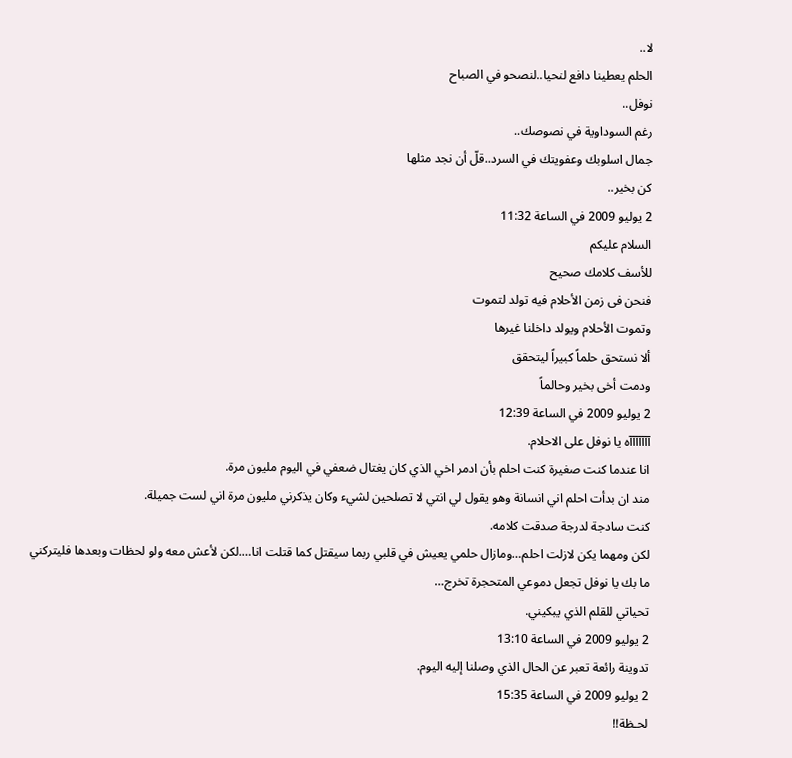لا..
الحلم يعطينا دافع لنحيا..لنصحو في الصباح
نوفل..
رغم السوداوية في نصوصك..
جمال اسلوبك وعفويتك في السرد..قلّ أن نجد مثلها
كن بخير..
2 يوليو 2009 في الساعة 11:32
السلام عليكم
للأسف كلامك صحيح
فنحن فى زمن الأحلام فيه تولد لتموت
وتموت الأحلام ويولد داخلنا غيرها
ألا نستحق حلماً كبيراً ليتحقق
ودمت أخى بخير وحالماً
2 يوليو 2009 في الساعة 12:39
آآآآآآآه يا نوفل على الاحلام.
انا عندما كنت صغيرة كنت احلم بأن ادمر اخي الذي كان يغتال ضعفي في اليوم مليون مرة.
مند ان بدأت احلم اني انسانة وهو يقول لي انتي لا تصلحين لشيء وكان يذكرني مليون مرة اني لست جميلة.
كنت سادجة لدرجة صدقت كلامه.
لكن ومهما يكن لازلت احلم…ومازال حلمي يعيش في قلبي ربما سيقتل كما قتلت انا….لكن لأعش معه ولو لحظات وبعدها فليتركني
ما بك يا نوفل تجعل دموعي المتحجرة تخرج…
تحياتي للقلم الذي يبكيني.
2 يوليو 2009 في الساعة 13:10
تدوينة رائعة تعبر عن الحال الذي وصلنا إليه اليوم.
2 يوليو 2009 في الساعة 15:35
لحـظة!!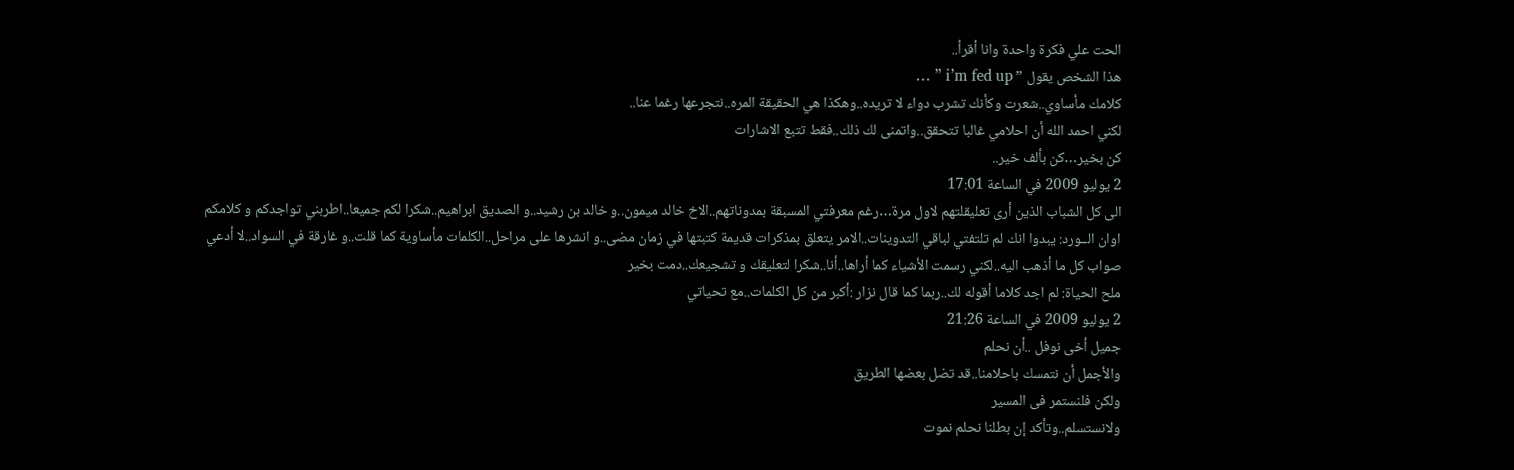الحت علي فكرة واحدة وانا أقرأ..
هذا الشخص يقول ” i’m fed up ” …
كلامك مأساوي..شعرت وكأنك تشرب دواء لا تريده..وهكذا هي الحقيقة المره..نتجرعها رغما عنا..
لكني احمد الله أن احلامي غالبا تتحقق..واتمنى لك ذلك..فقط تتبع الاشارات
كن بخير…كن بألف خير..
2 يوليو 2009 في الساعة 17:01
الى كل الشباب الذين أرى تعليقلتهم لاول مرة…رغم معرفتي المسبقة بمدوناتهم..الاخ خالد ميمون..و خالد بن رشيد..و الصديق ابراهيم..شكرا لكم جميعا..اطربني تواجدكم و كلامكم
اوان الــورد: يبدوا انك لم تلتفتي لباقي التدوينات..الامر يتعلق بمذكرات قديمة كتبتها في زمان مضى..و انشرها على مراحل..الكلمات مأساوية كما قلت..و غارقة في السواد..لا أدعي صواب كل ما أذهب اليه..لكني رسمت الأشياء كما أراها..أنا..شكرا لتعليقك و تشجيعك..دمت بخير
ملح الحياة: لم اجد كلاما أقوله لك..ربما كما قال نزار :أكبر من كل الكلمات..مع تحياتي
2 يوليو 2009 في الساعة 21:26
جميل أخى نوفل ..أن نحلم
والأجمل أن نتمسك باحلامنا..قد تضل بعضها الطريق
ولكن فلنستمر فى المسير
ولانستسلم..وتأكد إن بطلنا نحلم نموت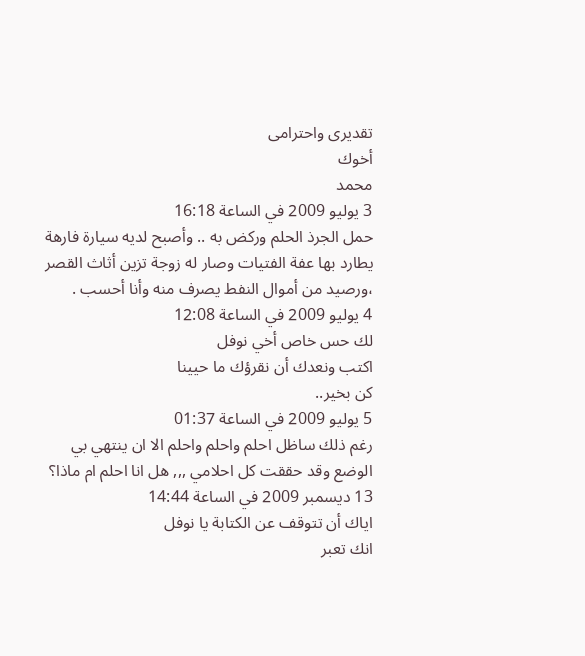تقديرى واحترامى
أخوك
محمد
3 يوليو 2009 في الساعة 16:18
حمل الجرذ الحلم وركض به .. وأصبح لديه سيارة فارهة يطارد بها عفة الفتيات وصار له زوجة تزين أثاث القصر ،ورصيد من أموال النفط يصرف منه وأنا أحسب .
4 يوليو 2009 في الساعة 12:08
لك حس خاص أخي نوفل
اكتب ونعدك أن نقرؤك ما حيينا
كن بخير..
5 يوليو 2009 في الساعة 01:37
رغم ذلك ساظل احلم واحلم واحلم الا ان ينتهي بي الوضع وقد حققت كل احلامي ,,, هل انا احلم ام ماذا؟
13 ديسمبر 2009 في الساعة 14:44
اياك أن تتوقف عن الكتابة يا نوفل
انك تعبر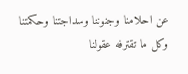عن احلامنا وجنوننا وسداجتنا وحكمتنا وكل ما تقترفه عقولنا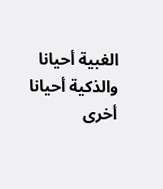الغبية أحيانا والذكية أحيانا أخرى